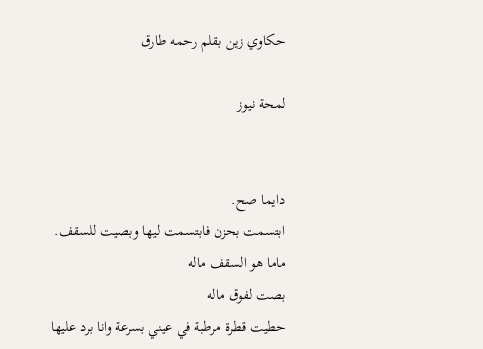حكاوي زين بقلم رحمه طارق

لمحة نيوز


دايما صح.
ابتسمت بحزن فابتسمت ليها وبصيت للسقف.
ماما هو السقف ماله
بصت لفوق ماله
حطيت قطرة مرطبة في عيني بسرعة وانا برد عليها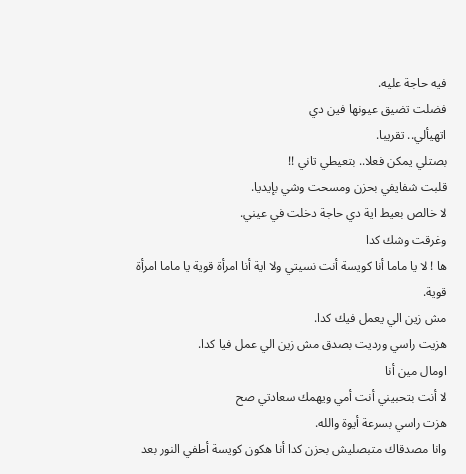فيه حاجة عليه.
فضلت تضيق عيونها فين دي
اتهيألي.. تقريبا.
بصتلي يمكن فعلا.. بتعيطي تاني !!
قلبت شفايفي بحزن ومسحت وشي بإيديا.
لا خالص بعيط اية دي حاجة دخلت في عيني.
وغرقت وشك كدا
ها ! لا يا ماما أنا كويسة أنت نسيتي ولا اية أنا امرأة قوية يا ماما امرأة قوية.
مش زين الي يعمل فيك كدا.
هزيت راسي ورديت بصدق مش زين الي عمل فيا كدا.
اومال مين أنا
لا أنت بتحبيني أنت أمي ويهمك سعادتي صح
هزت راسي بسرعة أيوة والله.
وانا مصدقاك متبصليش بحزن كدا أنا هكون كويسة أطفي النور بعد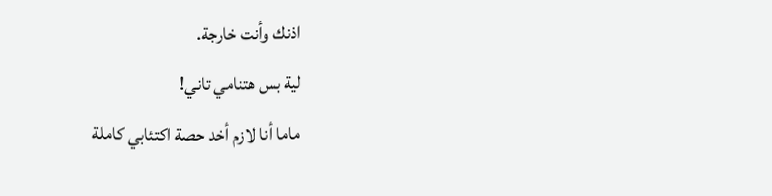اذنك وأنت خارجة.
لية بس هتنامي تاني!
ماما أنا لازم أخد حصة اكتئابي كاملة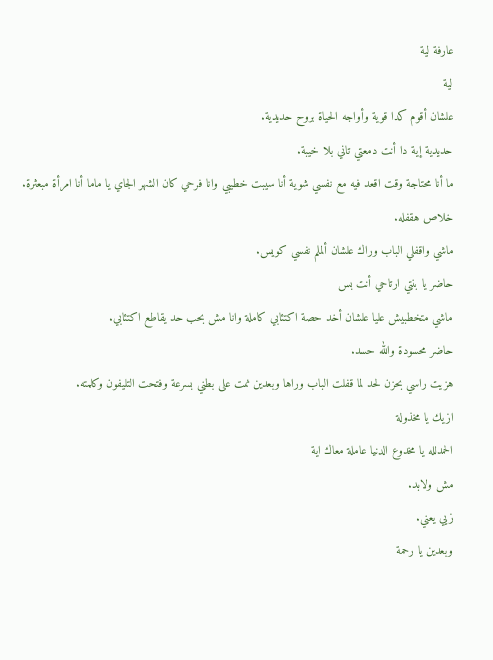عارفة لية
لية
علشان أقوم كدا قوية وأواجه الحياة بروح حديدية.
حديدية إية دا أنت دمعتي تاني بلا خيبة.
ما أنا محتاجة وقت اقعد فيه مع نفسي شوية أنا سيبت خطيبي وانا فرحي كان الشهر الجاي يا ماما أنا امرأة مبعثرة.
خلاص هقفله.
ماشي واقفلي الباب وراك علشان ألملم نفسي كويس.
حاضر يا بنتي ارتاحي أنت بس
ماشي متخطبيش عليا علشان أخد حصة اكتئابي كاملة وانا مش بحب حد يقاطع اكتئابي.
حاضر محسودة والله حسد.
هزيت راسي بحزن لحد لما قفلت الباب وراها وبعدين نمت على بطني بسرعة وفتحت التليفون وكلمته.
ازيك يا مخذولة
الحمدلله يا مخدوع الدنيا عاملة معاك اية
مش ولابد.
زيي يعني.
وبعدين يا رحمة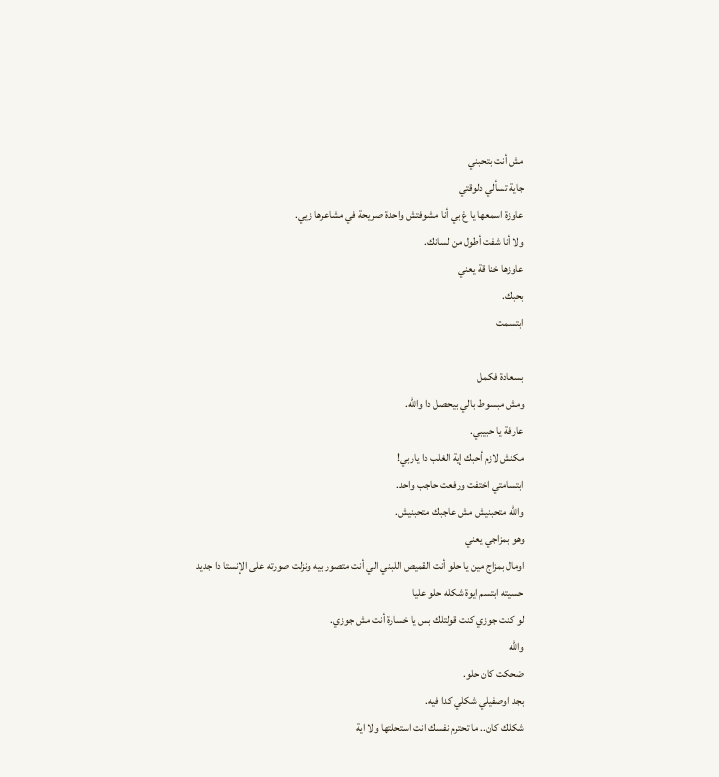مش أنت بتحبني
جاية تسألي دلوقتي
عاوزة اسمعها يا غ بي أنا مشوفتش واحدة صريحة في مشاعرها زيي.
ولا أنا شفت أطول من لسانك.
عاوزها خنا قة يعني
بحبك.
ابتسمت

بسعادة فكمل
ومش مبسوط بالي بيحصل دا والله.
عارفة يا حبيبي.
مكنش لازم أحبك إية الغلب دا ياربي!
ابتسامتي اختفت ورفعت حاجب واحد.
والله متحبنيش مش عاجبك متحبنيش.
وهو بمزاجي يعني
اومال بمزاج مين يا حلو أنت القميص اللبني الي أنت متصور بيه ونزلت صورته على الإنستا دا جديد
حسيته ابتسم ايوة شكله حلو عليا
لو كنت جوزي كنت قولتلك بس يا خسارة أنت مش جوزي.
والله
ضحكت كان حلو.
بجد اوصفيلي شكلي كدا فيه.
شكلك كان.. ما تحترم نفسك انت استحلتها ولا اية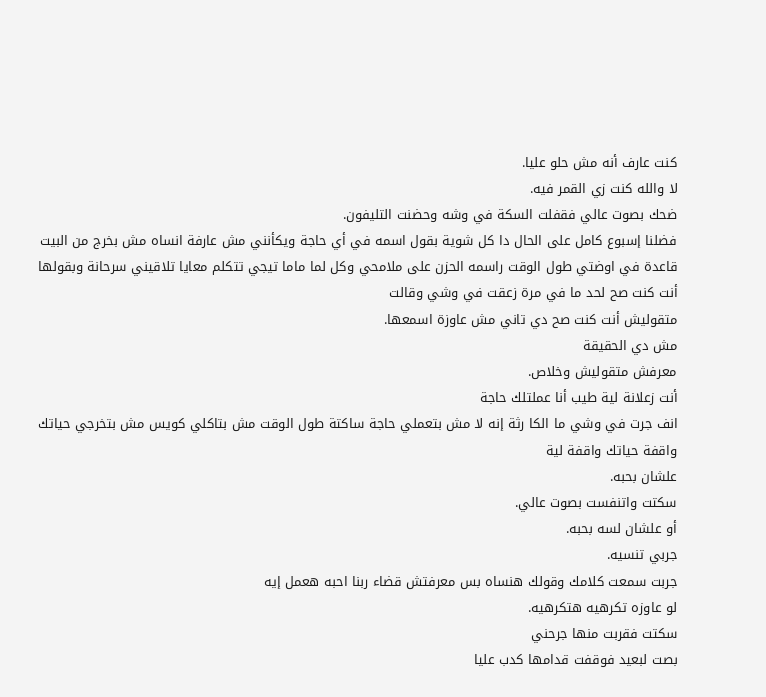كنت عارف أنه مش حلو عليا.
لا والله كنت زي القمر فيه.
ضحك بصوت عالي فقفلت السكة في وشه وحضنت التليفون.
فضلنا إسبوع كامل على الحال دا كل شوية بقول اسمه في أي حاجة ويكأنني مش عارفة انساه مش بخرج من البيت قاعدة في اوضتي طول الوقت راسمه الحزن على ملامحي وكل لما ماما تيجي تتكلم معايا تلاقيني سرحانة وبقولها أنت كنت صح لحد ما في مرة زعقت في وشي وقالت
متقوليش أنت كنت صح دي تاني مش عاوزة اسمعها.
مش دي الحقيقة
معرفش متقوليش وخلاص.
أنت زعلانة لية طيب أنا عملتلك حاجة
انف جرت في وشي ما الكا رثة إنه لا مش بتعملي حاجة ساكتة طول الوقت مش بتاكلي كويس مش بتخرجي حياتك واقفة حياتك واقفة لية
علشان بحبه.
سكتت واتنفست بصوت عالي.
أو علشان لسه بحبه.
جربي تنسيه.
جربت سمعت كلامك وقولك هنساه بس معرفتش قضاء ربنا احبه هعمل إيه
لو عاوزه تكرهيه هتكرهيه.
سكتت فقربت منها جرحني
بصت لبعيد فوقفت قدامها كدب عليا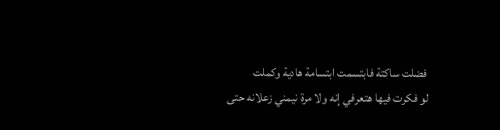فضلت ساكتة فابتسمت ابتسامة هادية وكملت
لو فكرت فيها هتعرفي إنه ولا مرة نيمني زعلانه حتى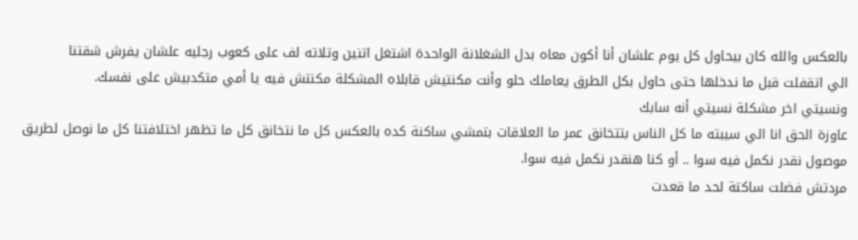بالعكس والله كان بيحاول كل يوم علشان أنا أكون معاه بدل الشغلانة الواحدة اشتغل اتنين وتلاته لف على كعوب رجليه علشان يفرش شقتنا
الي اتقفلت قبل ما ندخلها حتى حاول بكل الطرق يعاملك حلو وأنت مكنتيش قابلاه المشكلة مكنتش فيه يا أمي متكدبيش على نفسك.
ونسيتي اخر مشكلة نسيتي أنه سابك
عاوزة الحق انا الي سيبته ما كل الناس بتتخانق عمر ما العلاقات بتمشي ساكنة كده بالعكس كل ما نتخانق كل ما تظهر اختلافتنا كل ما نوصل لطريق موصول نقدر نكمل فيه سوا .. أو كنا هنقدر نكمل فيه سوا.
مردتش فضلت ساكتة لحد ما قعدت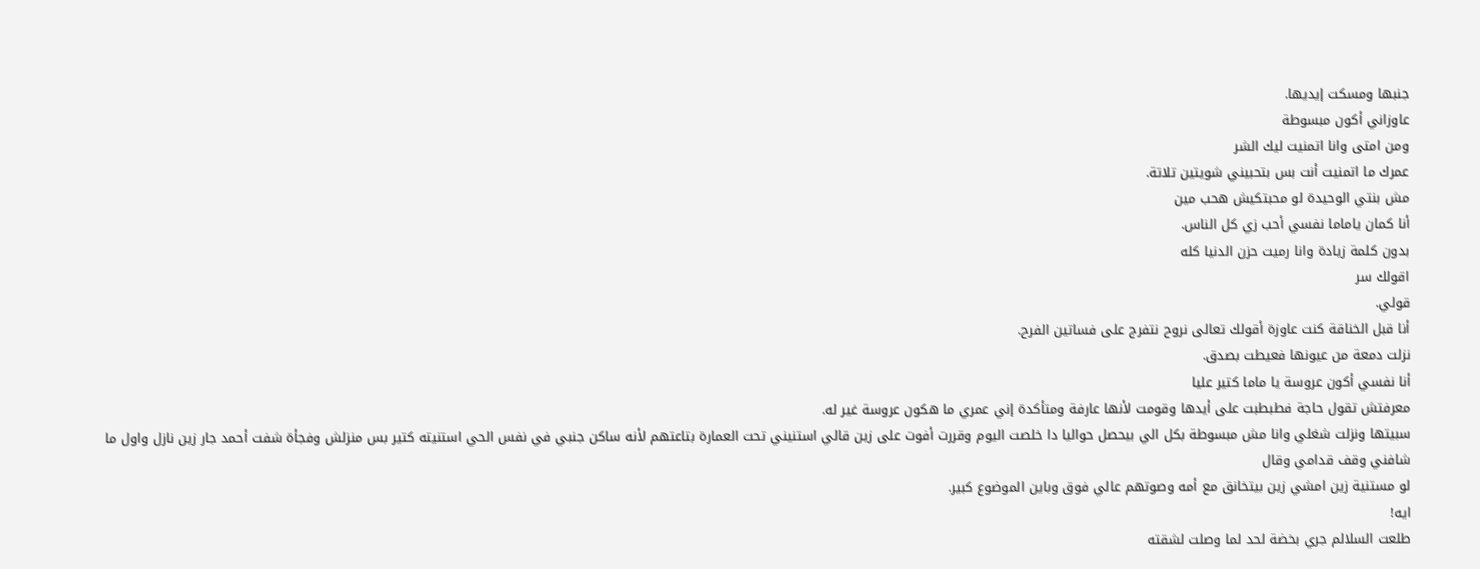جنبها ومسكت إيديها.
عاوزاني أكون مبسوطة
ومن امتى وانا اتمنيت ليك الشر
عمرك ما اتمنيت أنت بس بتحبيني شويتين تلاتة.
مش بنتي الوحيدة لو محبتكيش هحب مين
أنا كمان ياماما نفسي أحب زي كل الناس.
بدون كلمة زيادة وانا رميت حزن الدنيا كله
اقولك سر
قولي.
أنا قبل الخناقة كنت عاوزة أقولك تعالى نروح نتفرج على فساتين الفرح.
نزلت دمعة من عيونها فعيطت بصدق.
أنا نفسي أكون عروسة يا ماما كتير عليا
معرفتش تقول حاجة فطبطبت على أيدها وقومت لأنها عارفة ومتأكدة إني عمري ما هكون عروسة غير له.
سبيتها ونزلت شغلي وانا مش مبسوطة بكل الي بيحصل حواليا دا خلصت اليوم وقررت أفوت على زين قالي استنيني تحت العمارة بتاعتهم لأنه ساكن جنبي في نفس الحي استنيته كتير بس منزلش وفجأة شفت أحمد جار زين نازل واول ما شافني وقف قدامي وقال
لو مستنية زين امشي زين بيتخانق مع أمه وصوتهم عالي فوق وباين الموضوع كبير.
ايه!
طلعت السلالم جري بخضة لحد لما وصلت لشقته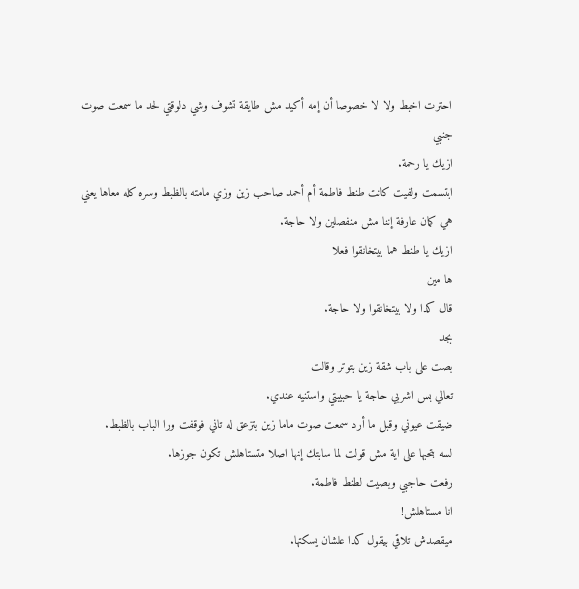احترت اخبط ولا لا خصوصا أن إمه أكيد مش طايقة تشوف وشي دلوقتي لحد ما سمعت صوت جنبي
ازيك يا رحمة.
ابتسمت ولفيت كانت طنط فاطمة أم أحمد صاحب زين وزي مامته بالظبط وسره كله معاها يعني هي كمان عارفة إننا مش منفصلين ولا حاجة.
ازيك يا طنط هما بيتخانقوا فعلا
ها مين
قال كدا ولا بيتخانقوا ولا حاجة.
بجد
بصت على باب شقة زين بتوتر وقالت
تعالي بس اشربي حاجة يا حبيبتي واستنيه عندي.
ضيقت عيوني وقبل ما أرد سمعت صوت ماما زين بتزعق له تاني فوقفت ورا الباب بالظبط.
لسه بتحبها على اية مش قولت لما سابتك إنها اصلا متستاهلش تكون جوزها.
رفعت حاجبي وبصيت لطنط فاطمة.
انا مستاهلش!
ميقصدش تلاقي بيقول كدا علشان يسكتها.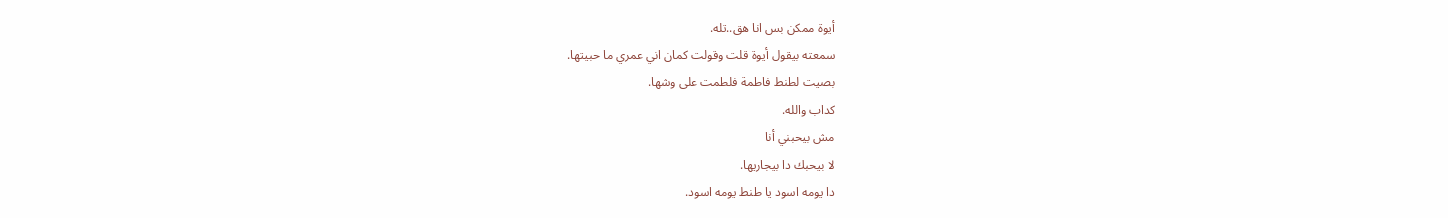أيوة ممكن بس انا هق..تله.
سمعته بيقول أيوة قلت وقولت كمان اني عمري ما حبيتها.
بصيت لطنط فاطمة فلطمت على وشها.
كداب والله.
مش بيحبني أنا
لا بيحبك دا بيجاريها.
دا يومه اسود يا طنط يومه اسود.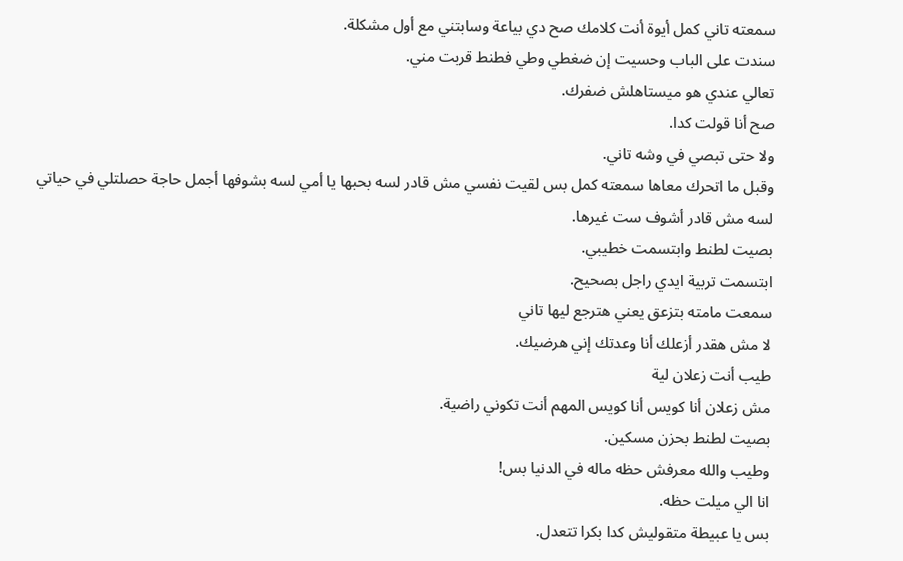سمعته تاني كمل أيوة أنت كلامك صح دي بياعة وسابتني مع أول مشكلة.
سندت على الباب وحسيت إن ضغطي وطي فطنط قربت مني.
تعالي عندي هو ميستاهلش ضفرك.
صح أنا قولت كدا.
ولا حتى تبصي في وشه تاني.
وقبل ما اتحرك معاها سمعته كمل بس لقيت نفسي مش قادر لسه بحبها يا أمي لسه بشوفها أجمل حاجة حصلتلي في حياتي لسه مش قادر أشوف ست غيرها.
بصيت لطنط وابتسمت خطيبي.
ابتسمت تربية ايدي راجل بصحيح.
سمعت مامته بتزعق يعني هترجع ليها تاني
لا مش هقدر أزعلك أنا وعدتك إني هرضيك.
طيب أنت زعلان لية
مش زعلان أنا كويس أنا كويس المهم أنت تكوني راضية.
بصيت لطنط بحزن مسكين.
وطيب والله معرفش حظه ماله في الدنيا بس!
انا الي ميلت حظه.
بس يا عبيطة متقوليش كدا بكرا تتعدل.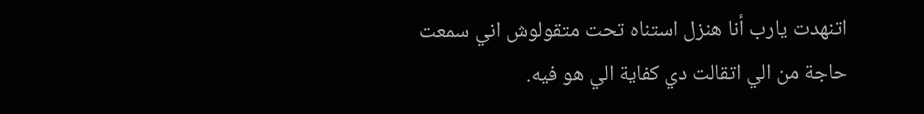اتنهدت يارب أنا هنزل استناه تحت متقولوش اني سمعت حاجة من الي اتقالت دي كفاية الي هو فيه.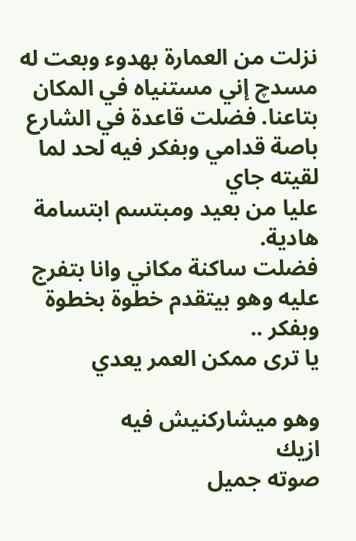نزلت من العمارة بهدوء وبعت له مسدچ إني مستنياه في المكان بتاعنا. فضلت قاعدة في الشارع باصة قدامي وبفكر فيه لحد لما لقيته جاي
عليا من بعيد ومبتسم ابتسامة هادية.
فضلت ساكنة مكاني وانا بتفرج
عليه وهو بيتقدم خطوة بخطوة وبفكر ..
يا ترى ممكن العمر يعدي

وهو ميشاركنيش فيه
ازيك
صوته جميل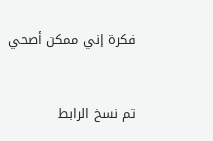فكرة إني ممكن أصحي


تم نسخ الرابط